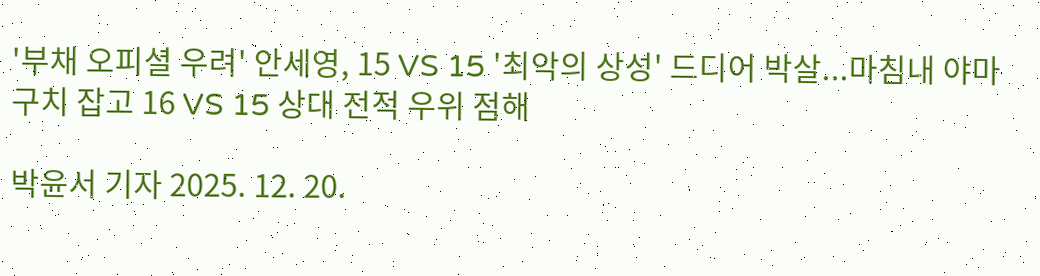'부채 오피셜 우려' 안세영, 15 VS 15 '최악의 상성' 드디어 박살...마침내 야마구치 잡고 16 VS 15 상대 전적 우위 점해

박윤서 기자 2025. 12. 20.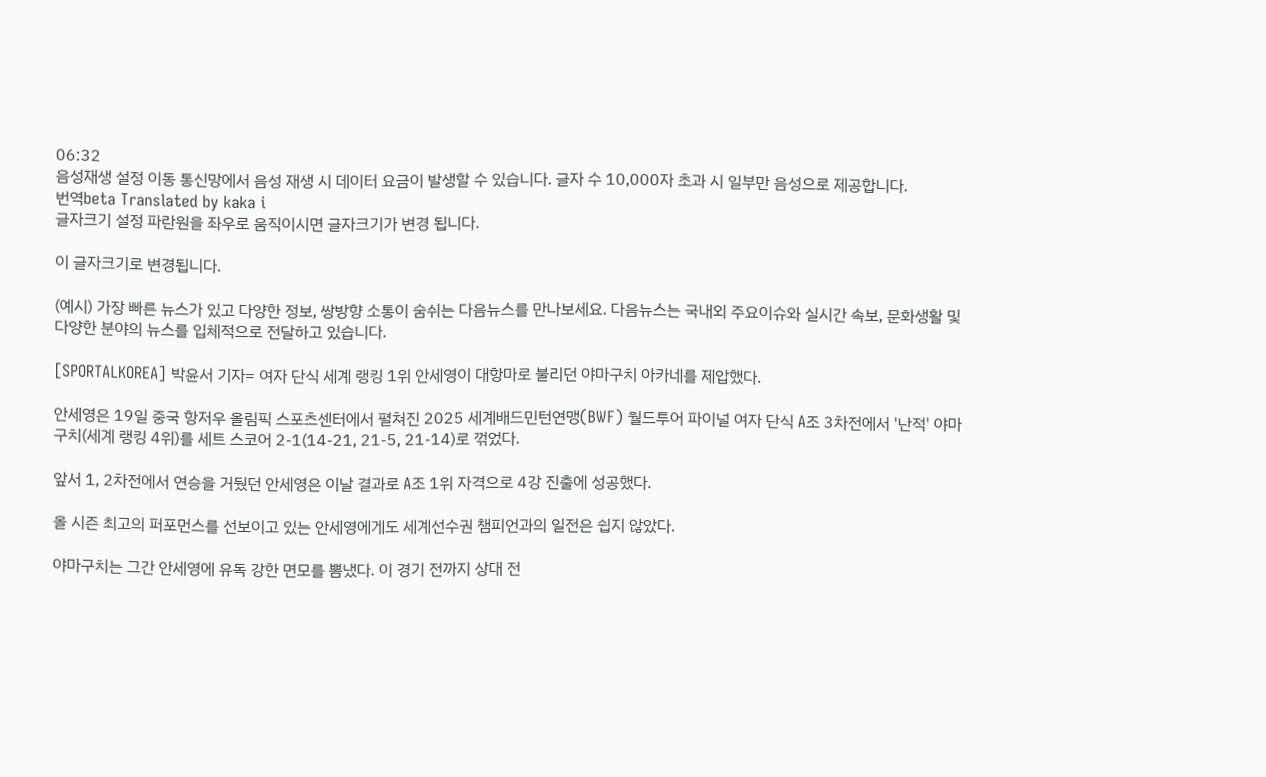06:32
음성재생 설정 이동 통신망에서 음성 재생 시 데이터 요금이 발생할 수 있습니다. 글자 수 10,000자 초과 시 일부만 음성으로 제공합니다.
번역beta Translated by kaka i
글자크기 설정 파란원을 좌우로 움직이시면 글자크기가 변경 됩니다.

이 글자크기로 변경됩니다.

(예시) 가장 빠른 뉴스가 있고 다양한 정보, 쌍방향 소통이 숨쉬는 다음뉴스를 만나보세요. 다음뉴스는 국내외 주요이슈와 실시간 속보, 문화생활 및 다양한 분야의 뉴스를 입체적으로 전달하고 있습니다.

[SPORTALKOREA] 박윤서 기자= 여자 단식 세계 랭킹 1위 안세영이 대항마로 불리던 야마구치 아카네를 제압했다.

안세영은 19일 중국 항저우 올림픽 스포츠센터에서 펼쳐진 2025 세계배드민턴연맹(BWF) 월드투어 파이널 여자 단식 A조 3차전에서 '난적' 야마구치(세계 랭킹 4위)를 세트 스코어 2-1(14-21, 21-5, 21-14)로 꺾었다.

앞서 1, 2차전에서 연승을 거뒀던 안세영은 이날 결과로 A조 1위 자격으로 4강 진출에 성공했다.

올 시즌 최고의 퍼포먼스를 선보이고 있는 안세영에게도 세계선수권 챔피언과의 일전은 쉽지 않았다.

야마구치는 그간 안세영에 유독 강한 면모를 뽐냈다. 이 경기 전까지 상대 전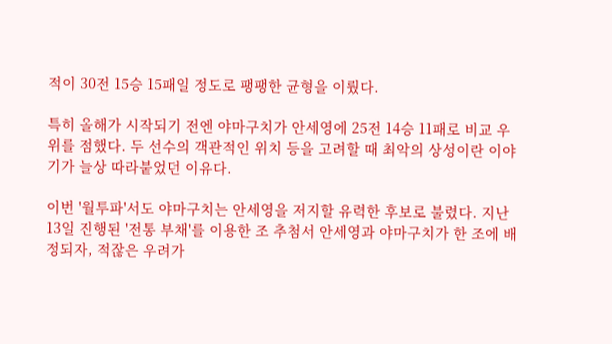적이 30전 15승 15패일 정도로 팽팽한 균형을 이뤘다.

특히 올해가 시작되기 전엔 야마구치가 안세영에 25전 14승 11패로 비교 우위를 점했다. 두 선수의 객관적인 위치 등을 고려할 때 최악의 상성이란 이야기가 늘상 따라붙었던 이유다.

이번 '월투파'서도 야마구치는 안세영을 저지할 유력한 후보로 불렸다. 지난 13일 진행된 '전통 부채'를 이용한 조 추첨서 안세영과 야마구치가 한 조에 배정되자, 적잖은 우려가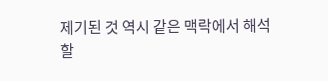제기된 것 역시 같은 맥락에서 해석할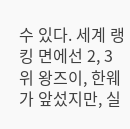수 있다. 세계 랭킹 면에선 2, 3위 왕즈이, 한웨가 앞섰지만, 실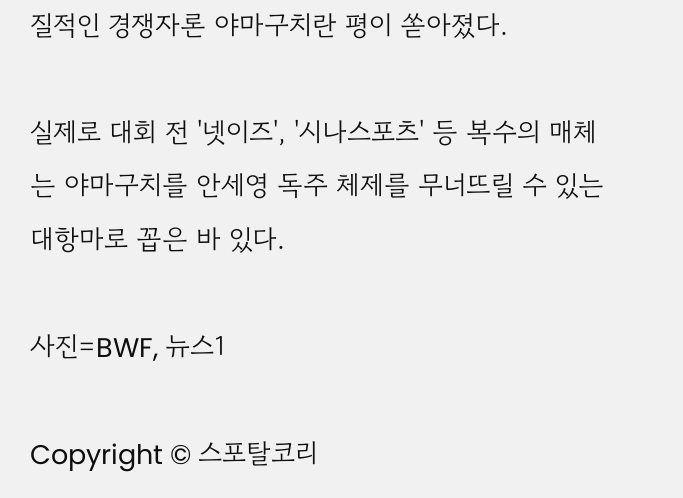질적인 경쟁자론 야마구치란 평이 쏟아졌다.

실제로 대회 전 '넷이즈', '시나스포츠' 등 복수의 매체는 야마구치를 안세영 독주 체제를 무너뜨릴 수 있는 대항마로 꼽은 바 있다.

사진=BWF, 뉴스1

Copyright © 스포탈코리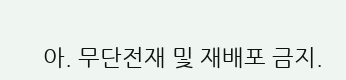아. 무단전재 및 재배포 금지.